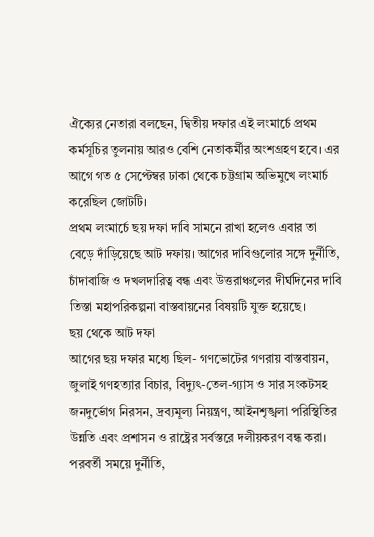ঐক্যের নেতারা বলছেন, দ্বিতীয় দফার এই লংমার্চে প্রথম কর্মসূচির তুলনায় আরও বেশি নেতাকর্মীর অংশগ্রহণ হবে। এর আগে গত ৫ সেপ্টেম্বর ঢাকা থেকে চট্টগ্রাম অভিমুখে লংমার্চ করেছিল জোটটি।
প্রথম লংমার্চে ছয় দফা দাবি সামনে রাখা হলেও এবার তা বেড়ে দাঁড়িয়েছে আট দফায়। আগের দাবিগুলোর সঙ্গে দুর্নীতি, চাঁদাবাজি ও দখলদারিত্ব বন্ধ এবং উত্তরাঞ্চলের দীর্ঘদিনের দাবি তিস্তা মহাপরিকল্পনা বাস্তবায়নের বিষয়টি যুক্ত হয়েছে।
ছয় থেকে আট দফা
আগের ছয় দফার মধ্যে ছিল- গণভোটের গণরায় বাস্তবায়ন, জুলাই গণহত্যার বিচার, বিদ্যুৎ-তেল-গ্যাস ও সার সংকটসহ জনদুর্ভোগ নিরসন, দ্রব্যমূল্য নিয়ন্ত্রণ, আইনশৃঙ্খলা পরিস্থিতির উন্নতি এবং প্রশাসন ও রাষ্ট্রের সর্বস্তরে দলীয়করণ বন্ধ করা।
পরবর্তী সময়ে দুর্নীতি,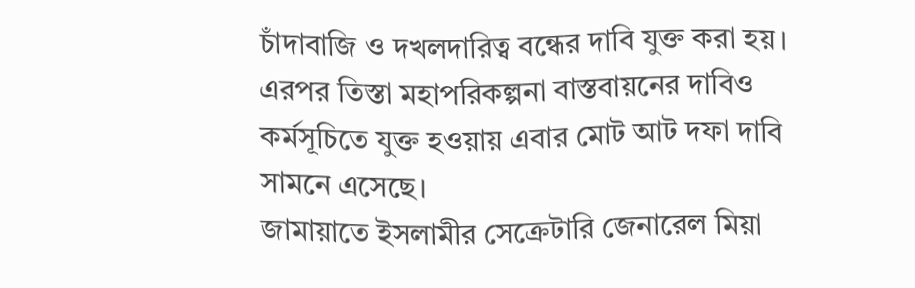চাঁদাবাজি ও দখলদারিত্ব বন্ধের দাবি যুক্ত করা হয়। এরপর তিস্তা মহাপরিকল্পনা বাস্তবায়নের দাবিও কর্মসূচিতে যুক্ত হওয়ায় এবার মোট আট দফা দাবি সামনে এসেছে।
জামায়াতে ইসলামীর সেক্রেটারি জেনারেল মিয়া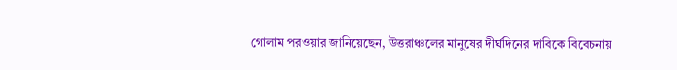গোলাম পরওয়ার জানিয়েছেন, উত্তরাঞ্চলের মানুষের দীর্ঘদিনের দাবিকে বিবেচনায়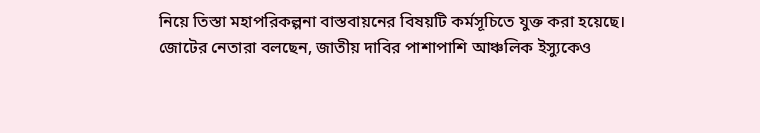নিয়ে তিস্তা মহাপরিকল্পনা বাস্তবায়নের বিষয়টি কর্মসূচিতে যুক্ত করা হয়েছে।
জোটের নেতারা বলছেন, জাতীয় দাবির পাশাপাশি আঞ্চলিক ইস্যুকেও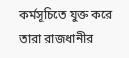কর্মসূচিতে যুক্ত করে তারা রাজধানীর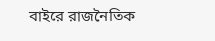বাইরে রাজনৈতিক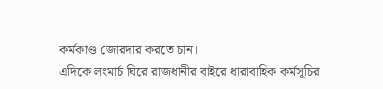কর্মকাণ্ড জোরদার করতে চান।
এদিকে লংমার্চ ঘিরে রাজধানীর বাইরে ধারাবাহিক কর্মসূচির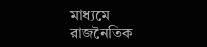মাধ্যমে রাজনৈতিক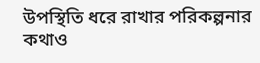উপস্থিতি ধরে রাখার পরিকল্পনার কথাও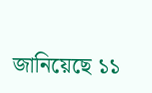জানিয়েছে ১১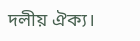দলীয় ঐক্য।